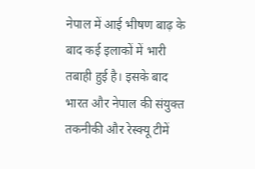नेपाल में आई भीषण बाढ़ के बाद कई इलाकों में भारी तबाही हुई है। इसके बाद भारत और नेपाल की संयुक्त तकनीकी और रेस्क्यू टीमें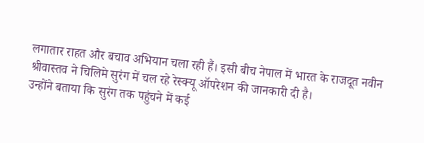लगातार राहत और बचाव अभियान चला रही हैं। इसी बीच नेपाल में भारत के राजदूत नवीन श्रीवास्तव ने चिलिमे सुरंग में चल रहे रेस्क्यू ऑपरेशन की जानकारी दी है।
उन्होंने बताया कि सुरंग तक पहुंचने में कई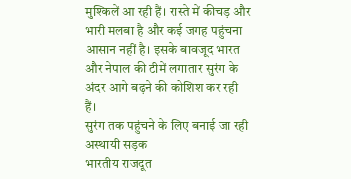मुश्किलें आ रही हैं। रास्ते में कीचड़ और भारी मलबा है और कई जगह पहुंचना आसान नहीं है। इसके बावजूद भारत और नेपाल की टीमें लगातार सुरंग के अंदर आगे बढ़ने की कोशिश कर रही हैं।
सुरंग तक पहुंचने के लिए बनाई जा रही अस्थायी सड़क
भारतीय राजदूत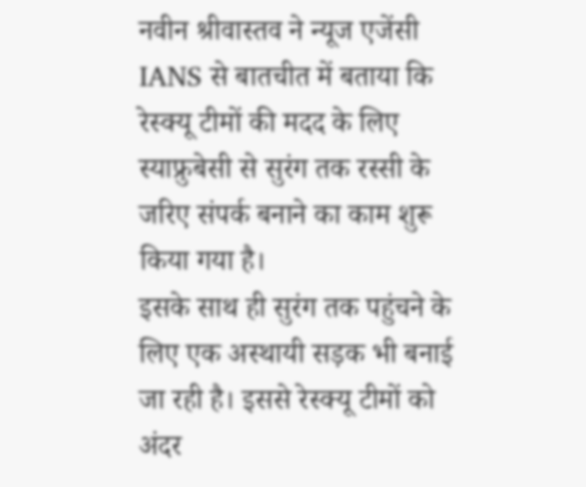नवीन श्रीवास्तव ने न्यूज एजेंसी IANS से बातचीत में बताया कि रेस्क्यू टीमों की मदद के लिए स्याफ्रुबेसी से सुरंग तक रस्सी के जरिए संपर्क बनाने का काम शुरू किया गया है।
इसके साथ ही सुरंग तक पहुंचने के लिए एक अस्थायी सड़क भी बनाई जा रही है। इससे रेस्क्यू टीमों को अंदर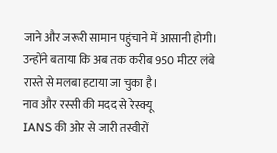जाने और जरूरी सामान पहुंचाने में आसानी होगी।
उन्होंने बताया कि अब तक करीब 950 मीटर लंबे रास्ते से मलबा हटाया जा चुका है।
नाव और रस्सी की मदद से रेस्क्यू
IANS की ओर से जारी तस्वीरों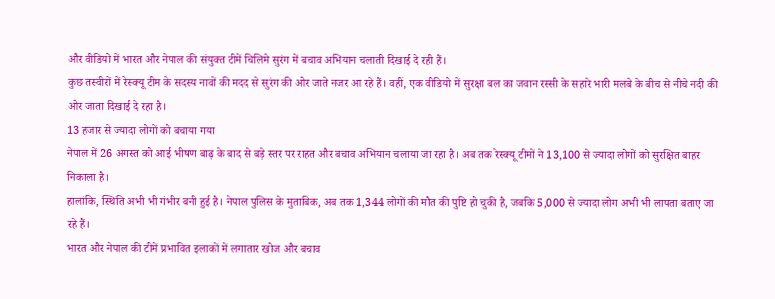और वीडियो में भारत और नेपाल की संयुक्त टीमें चिलिमे सुरंग में बचाव अभियान चलाती दिखाई दे रही हैं।
कुछ तस्वीरों में रेस्क्यू टीम के सदस्य नावों की मदद से सुरंग की ओर जाते नजर आ रहे हैं। वहीं, एक वीडियो में सुरक्षा बल का जवान रस्सी के सहारे भारी मलबे के बीच से नीचे नदी की ओर जाता दिखाई दे रहा है।
13 हजार से ज्यादा लोगों को बचाया गया
नेपाल में 26 अगस्त को आई भीषण बाढ़ के बाद से बड़े स्तर पर राहत और बचाव अभियान चलाया जा रहा है। अब तक रेस्क्यू टीमों ने 13,100 से ज्यादा लोगों को सुरक्षित बाहर निकाला है।
हालांकि, स्थिति अभी भी गंभीर बनी हुई है। नेपाल पुलिस के मुताबिक, अब तक 1,344 लोगों की मौत की पुष्टि हो चुकी है, जबकि 5,000 से ज्यादा लोग अभी भी लापता बताए जा रहे हैं।
भारत और नेपाल की टीमें प्रभावित इलाकों में लगातार खोज और बचाव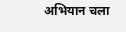अभियान चला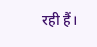रही हैं।